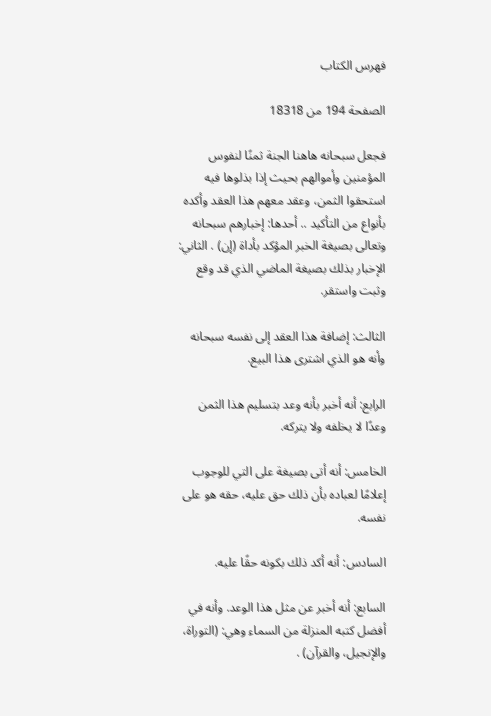فهرس الكتاب

الصفحة 194 من 18318

فجعل سبحانه هاهنا الجنة ثمنًا لنفوس المؤمنين وأموالهم بحيث إذا بذلوها فيه استحقوا الثمن، وعقد معهم هذا العقد وأكده بأنواع من التأكيد .. أحدها: إخبارهم سبحانه وتعالى بصيغة الخبر المؤكد بأداة (إن) . الثاني: الإخبار بذلك بصيغة الماضي الذي قد وقع وثبت واستقر.

الثالث: إضافة هذا العقد إلى نفسه سبحانه وأنه هو الذي اشترى هذا البيع.

الرابع: أنه أخبر بأنه وعد بتسليم هذا الثمن وعدًا لا يخلفه ولا يتركه.

الخامس: أنه أتى بصيغة على التي للوجوب إعلامًا لعباده بأن ذلك حق عليه، حقه هو على نفسه.

السادس: أنه أكد ذلك بكونه حقًا عليه.

السابع: أنه أخبر عن مثل هذا الوعد. وأنه في أفضل كتبه المنزلة من السماء وهي: (التوراة، والإنجيل، والقرآن) .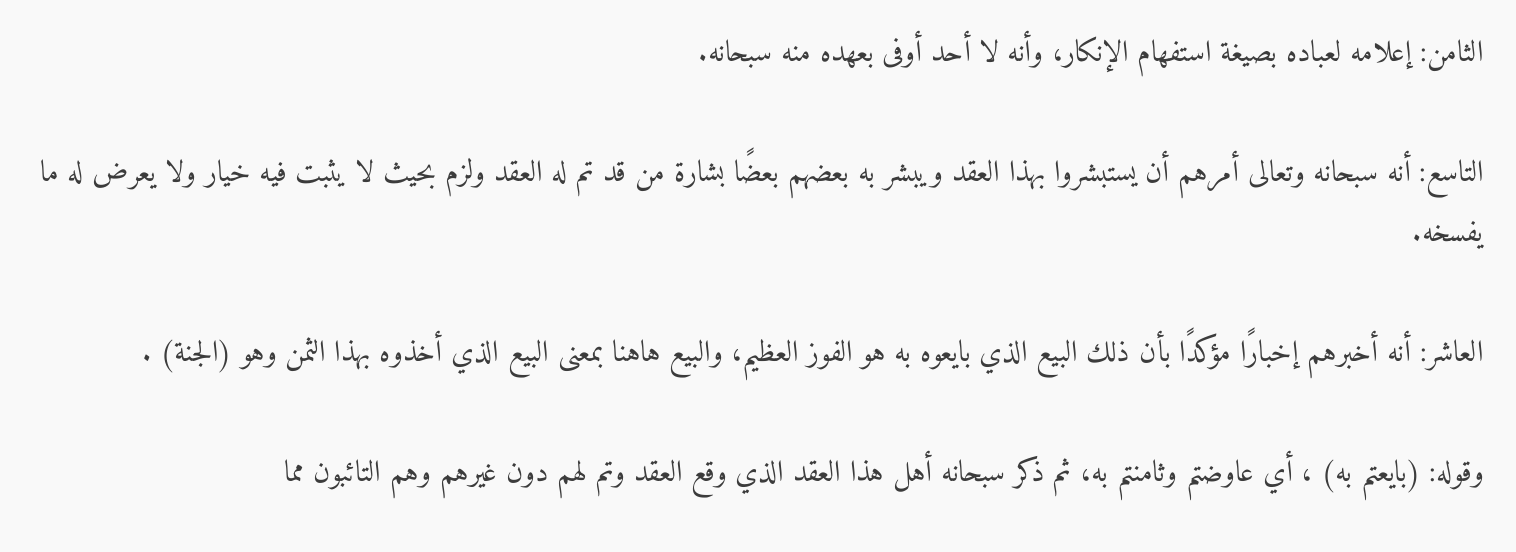الثامن: إعلامه لعباده بصيغة استفهام الإنكار، وأنه لا أحد أوفى بعهده منه سبحانه.

التاسع: أنه سبحانه وتعالى أمرهم أن يستبشروا بهذا العقد ويبشر به بعضهم بعضًا بشارة من قد تم له العقد ولزم بحيث لا يثبت فيه خيار ولا يعرض له ما يفسخه.

العاشر: أنه أخبرهم إخبارًا مؤكدًا بأن ذلك البيع الذي بايعوه به هو الفوز العظيم، والبيع هاهنا بمعنى البيع الذي أخذوه بهذا الثمن وهو (الجنة) .

وقوله: (بايعتم به) ، أي عاوضتم وثامنتم به، ثم ذكر سبحانه أهل هذا العقد الذي وقع العقد وتم لهم دون غيرهم وهم التائبون مما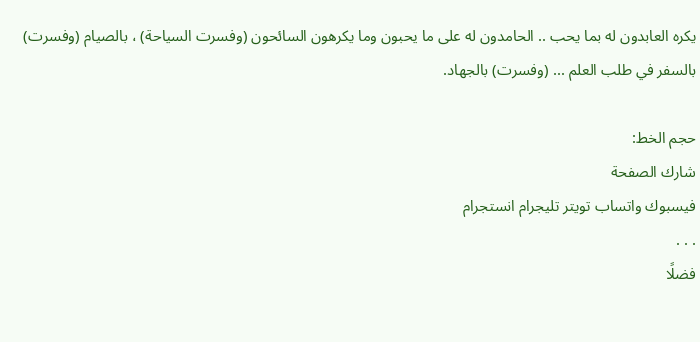يكره العابدون له بما يحب .. الحامدون له على ما يحبون وما يكرهون السائحون (وفسرت السياحة) ، بالصيام (وفسرت) بالسفر في طلب العلم ... (وفسرت) بالجهاد.

حجم الخط:
شارك الصفحة
فيسبوك واتساب تويتر تليجرام انستجرام
. . .
فضلًا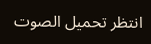انتظر تحميل الصوت